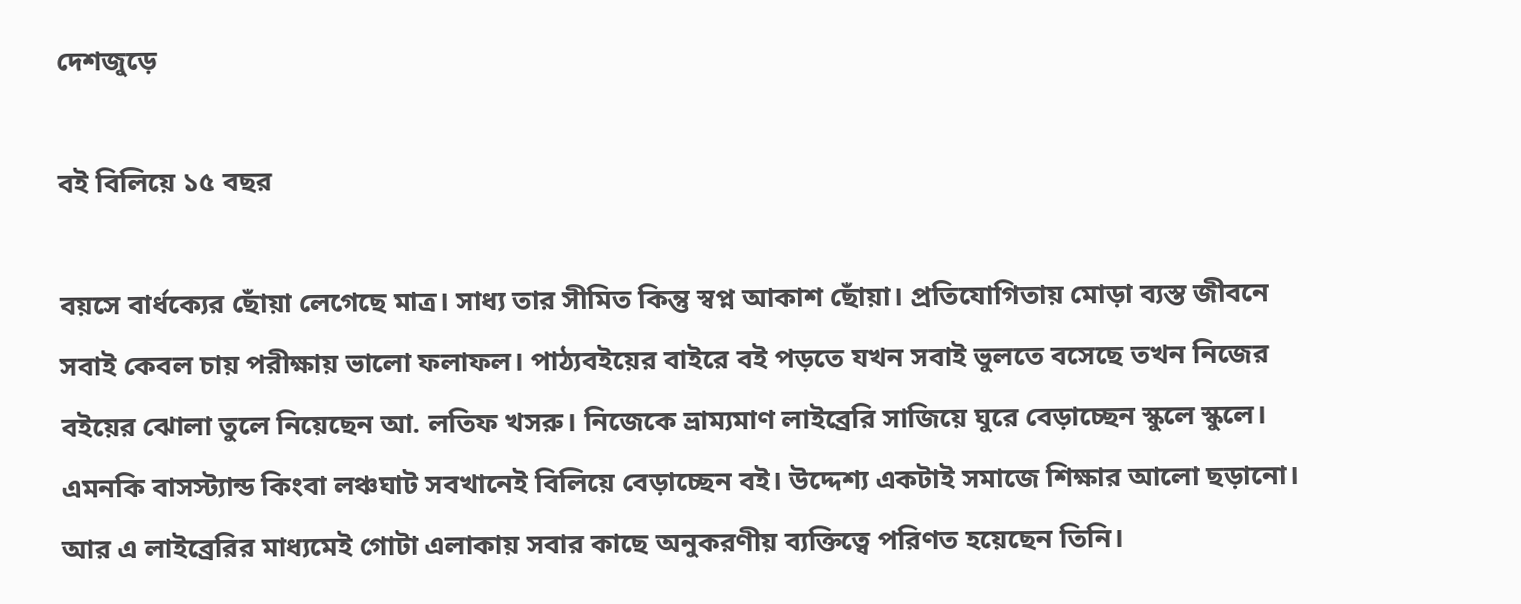দেশজুড়ে

বই বিলিয়ে ১৫ বছর

বয়সে বার্ধক্যের ছোঁয়া লেগেছে মাত্র। সাধ্য তার সীমিত কিন্তু স্বপ্ন আকাশ ছোঁয়া। প্রতিযোগিতায় মোড়া ব্যস্ত জীবনে সবাই কেবল চায় পরীক্ষায় ভালো ফলাফল। পাঠ্যবইয়ের বাইরে বই পড়তে যখন সবাই ভুলতে বসেছে তখন নিজের বইয়ের ঝোলা তুলে নিয়েছেন আ. লতিফ খসরু। নিজেকে ভ্রাম্যমাণ লাইব্রেরি সাজিয়ে ঘুরে বেড়াচ্ছেন স্কুলে স্কুলে। এমনকি বাসস্ট্যান্ড কিংবা লঞ্চঘাট সবখানেই বিলিয়ে বেড়াচ্ছেন বই। উদ্দেশ্য একটাই সমাজে শিক্ষার আলো ছড়ানো। আর এ লাইব্রেরির মাধ্যমেই গোটা এলাকায় সবার কাছে অনুকরণীয় ব্যক্তিত্বে পরিণত হয়েছেন তিনি।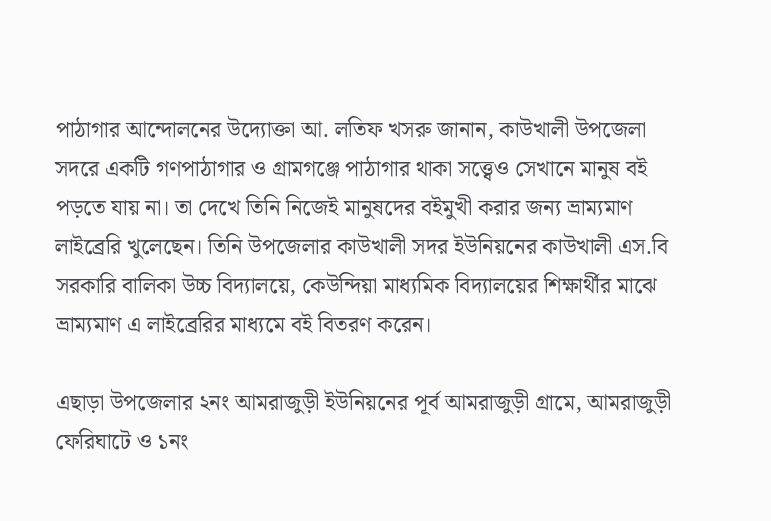পাঠাগার আন্দোলনের উদ্যোক্তা আ. লতিফ খসরু জানান, কাউখালী উপজেলা সদরে একটি গণপাঠাগার ও গ্রামগঞ্জে পাঠাগার থাকা সত্ত্বেও সেখানে মানুষ বই পড়তে যায় না। তা দেখে তিনি নিজেই মানুষদের বইমুখী করার জন্য ভ্রাম্যমাণ লাইব্রেরি খুলেছেন। তিনি উপজেলার কাউখালী সদর ইউনিয়নের কাউখালী এস.বি সরকারি বালিকা উচ্চ বিদ্যালয়ে, কেউন্দিয়া মাধ্যমিক বিদ্যালয়ের শিক্ষার্থীর মাঝে ভ্রাম্যমাণ এ লাইব্রেরির মাধ্যমে বই বিতরণ করেন।

এছাড়া উপজেলার ২নং আমরাজুড়ী ইউনিয়নের পূর্ব আমরাজুড়ী গ্রামে, আমরাজুড়ী ফেরিঘাটে ও ১নং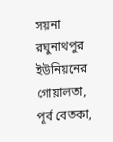সয়না রঘুনাথপুর ইউনিয়নের গোয়ালতা, পূর্ব বেতকা,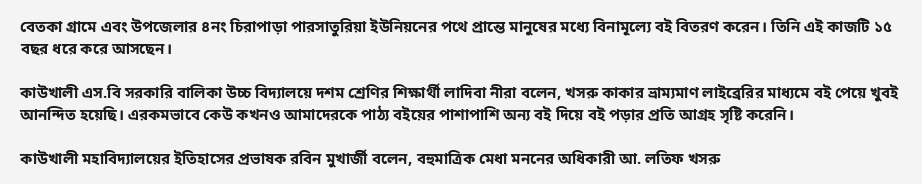বেতকা গ্রামে এবং উপজেলার ৪নং চিরাপাড়া পারসাতুরিয়া ইউনিয়নের পথে প্রান্তে মানুষের মধ্যে বিনামূল্যে বই বিতরণ করেন। তিনি এই কাজটি ১৫ বছর ধরে করে আসছেন।

কাউখালী এস.বি সরকারি বালিকা উচ্চ বিদ্যালয়ে দশম শ্রেণির শিক্ষার্থী লাদিবা নীরা বলেন, খসরু কাকার ভ্রাম্যমাণ লাইব্রেরির মাধ্যমে বই পেয়ে খুবই আনন্দিত হয়েছি। এরকমভাবে কেউ কখনও আমাদেরকে পাঠ্য বইয়ের পাশাপাশি অন্য বই দিয়ে বই পড়ার প্রতি আগ্রহ সৃষ্টি করেনি।

কাউখালী মহাবিদ্যালয়ের ইতিহাসের প্রভাষক রবিন মুখার্জী বলেন, বহুমাত্রিক মেধা মননের অধিকারী আ. লতিফ খসরু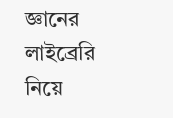জ্ঞানের লাইব্রেরি নিয়ে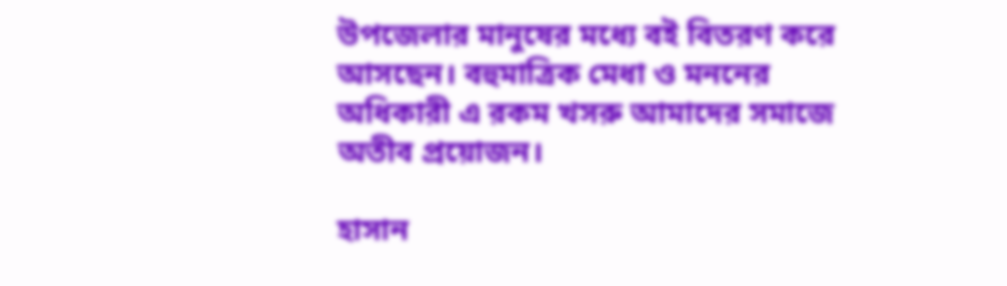উপজেলার মানুষের মধ্যে বই বিতরণ করে আসছেন। বহুমাত্রিক মেধা ও মননের অধিকারী এ রকম খসরু আমাদের সমাজে অতীব প্রয়োজন।

হাসান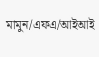মামুন/এফএ/আইআই